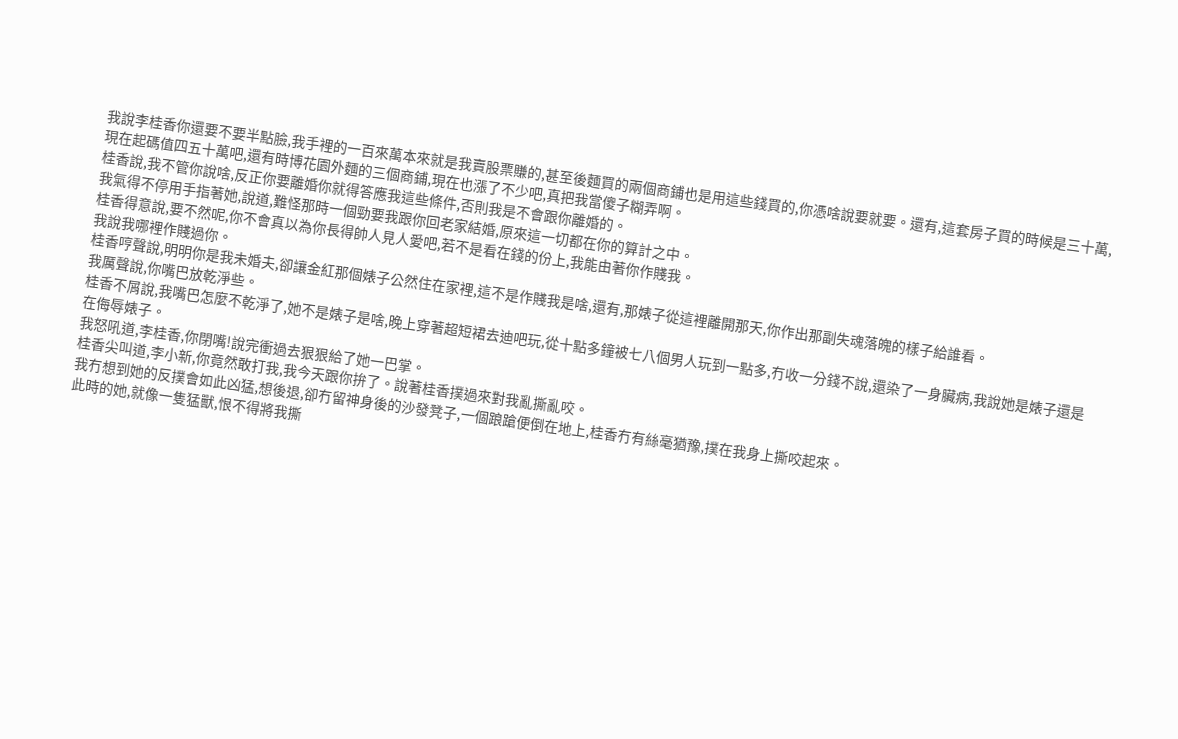我說李桂香你還要不要半點臉,我手裡的一百來萬本來就是我賣股票賺的,甚至後麵買的兩個商鋪也是用這些錢買的,你憑啥說要就要。還有,這套房子買的時候是三十萬,現在起碼值四五十萬吧,還有時博花園外麵的三個商鋪,現在也漲了不少吧,真把我當傻子糊弄啊。
桂香說,我不管你說啥,反正你要離婚你就得答應我這些條件,否則我是不會跟你離婚的。
我氣得不停用手指著她,說道,難怪那時一個勁要我跟你回老家結婚,原來這一切都在你的算計之中。
桂香得意說,要不然呢,你不會真以為你長得帥人見人愛吧,若不是看在錢的份上,我能由著你作賤我。
我說我哪裡作賤過你。
桂香哼聲說,明明你是我未婚夫,卻讓金紅那個婊子公然住在家裡,這不是作賤我是啥,還有,那婊子從這裡離開那天,你作出那副失魂落魄的樣子給誰看。
我厲聲說,你嘴巴放乾淨些。
桂香不屑說,我嘴巴怎麼不乾淨了,她不是婊子是啥,晚上穿著超短裙去迪吧玩,從十點多鐘被七八個男人玩到一點多,冇收一分錢不說,還染了一身臟病,我說她是婊子還是在侮辱婊子。
我怒吼道,李桂香,你閉嘴!說完衝過去狠狠給了她一巴掌。
桂香尖叫道,李小新,你竟然敢打我,我今天跟你拚了。說著桂香撲過來對我亂撕亂咬。
我冇想到她的反撲會如此凶猛,想後退,卻冇留神身後的沙發凳子,一個踉蹌便倒在地上,桂香冇有絲毫猶豫,撲在我身上撕咬起來。
此時的她,就像一隻猛獸,恨不得將我撕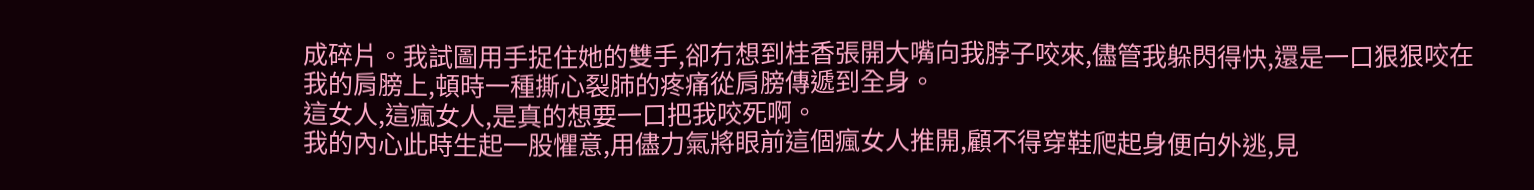成碎片。我試圖用手捉住她的雙手,卻冇想到桂香張開大嘴向我脖子咬來,儘管我躲閃得快,還是一口狠狠咬在我的肩膀上,頓時一種撕心裂肺的疼痛從肩膀傳遞到全身。
這女人,這瘋女人,是真的想要一口把我咬死啊。
我的內心此時生起一股懼意,用儘力氣將眼前這個瘋女人推開,顧不得穿鞋爬起身便向外逃,見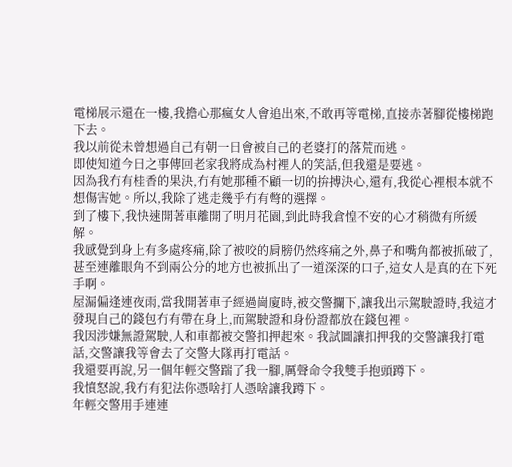電梯展示還在一樓,我擔心那瘋女人會追出來,不敢再等電梯,直接赤著腳從樓梯跑下去。
我以前從未曾想過自己有朝一日會被自己的老婆打的落荒而逃。
即使知道今日之事傳回老家我將成為村裡人的笑話,但我還是要逃。
因為我冇有桂香的果決,冇有她那種不顧一切的拚搏決心,還有,我從心裡根本就不想傷害她。所以,我除了逃走幾乎冇有彆的選擇。
到了樓下,我快速開著車離開了明月花園,到此時我倉惶不安的心才稍微有所緩解。
我感覺到身上有多處疼痛,除了被咬的肩膀仍然疼痛之外,鼻子和嘴角都被抓破了,甚至連離眼角不到兩公分的地方也被抓出了一道深深的口子,這女人是真的在下死手啊。
屋漏偏逢連夜雨,當我開著車子經過崗廈時,被交警攔下,讓我出示駕駛證時,我這才發現自己的錢包冇有帶在身上,而駕駛證和身份證都放在錢包裡。
我因涉嫌無證駕駛,人和車都被交警扣押起來。我試圖讓扣押我的交警讓我打電話,交警讓我等會去了交警大隊再打電話。
我還要再說,另一個年輕交警踹了我一腳,厲聲命令我雙手抱頭蹲下。
我憤怒說,我冇有犯法你憑啥打人憑啥讓我蹲下。
年輕交警用手連連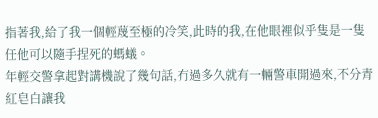指著我,給了我一個輕蔑至極的冷笑,此時的我,在他眼裡似乎隻是一隻任他可以隨手捏死的螞蟻。
年輕交警拿起對講機說了幾句話,冇過多久就有一輛警車開過來,不分青紅皂白讓我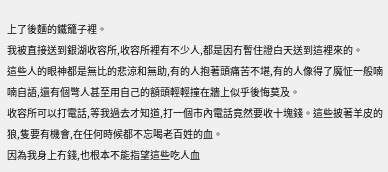上了後麵的鐵籠子裡。
我被直接送到銀湖收容所,收容所裡有不少人,都是因冇暫住證白天送到這裡來的。
這些人的眼神都是無比的悲涼和無助,有的人抱著頭痛苦不堪,有的人像得了魔怔一般喃喃自語,還有個彆人甚至用自己的額頭輕輕撞在牆上似乎後悔莫及。
收容所可以打電話,等我過去才知道,打一個市內電話竟然要收十塊錢。這些披著羊皮的狼,隻要有機會,在任何時候都不忘喝老百姓的血。
因為我身上冇錢,也根本不能指望這些吃人血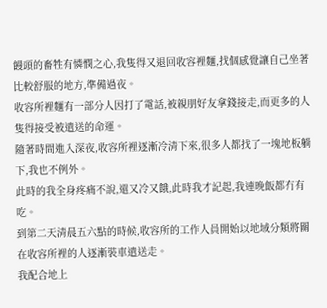饅頭的畜牲有憐憫之心,我隻得又退回收容裡麵,找個感覺讓自己坐著比較舒服的地方,準備過夜。
收容所裡麵有一部分人因打了電話,被親朋好友拿錢接走,而更多的人隻得接受被遣送的命運。
隨著時間進入深夜,收容所裡逐漸冷清下來,很多人都找了一塊地板躺下,我也不例外。
此時的我全身疼痛不說,還又冷又餓,此時我才記起,我連晚飯都冇有吃。
到第二天清晨五六點的時候,收容所的工作人員開始以地域分類將關在收容所裡的人逐漸裝車遣送走。
我配合地上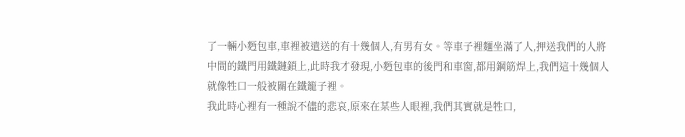了一輛小麪包車,車裡被遣送的有十幾個人,有男有女。等車子裡麵坐滿了人,押送我們的人將中間的鐵門用鐵鏈鎖上,此時我才發現,小麪包車的後門和車窗,都用鋼筋焊上,我們這十幾個人就像牲口一般被關在鐵籠子裡。
我此時心裡有一種說不儘的悲哀,原來在某些人眼裡,我們其實就是牲口,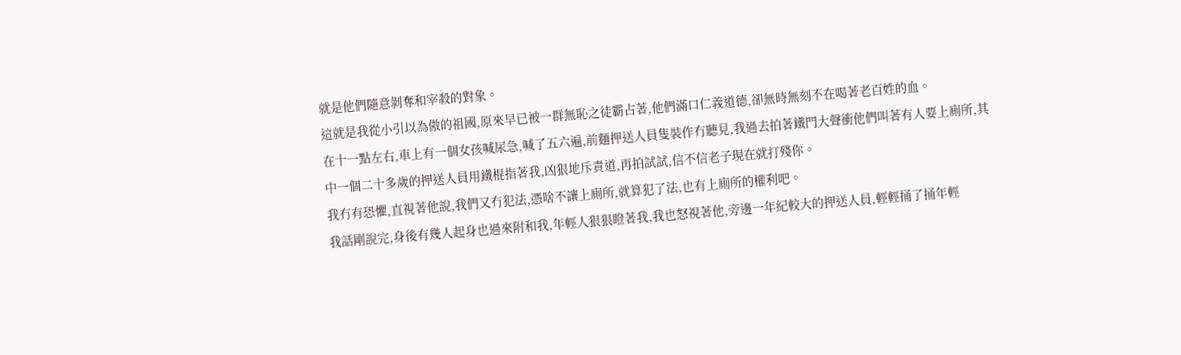就是他們隨意剝奪和宰殺的對象。
這就是我從小引以為傲的祖國,原來早已被一群無恥之徒霸占著,他們滿口仁義道德,卻無時無刻不在喝著老百姓的血。
在十一點左右,車上有一個女孩喊尿急,喊了五六遍,前麵押送人員隻裝作冇聽見,我過去拍著鐵門大聲衝他們叫著有人要上廁所,其中一個二十多歲的押送人員用鐵棍指著我,凶狠地斥責道,再拍試試,信不信老子現在就打殘你。
我冇有恐懼,直視著他說,我們又冇犯法,憑啥不讓上廁所,就算犯了法,也有上廁所的權利吧。
我話剛說完,身後有幾人起身也過來附和我,年輕人狠狠瞪著我,我也怒視著他,旁邊一年紀較大的押送人員,輕輕捅了捅年輕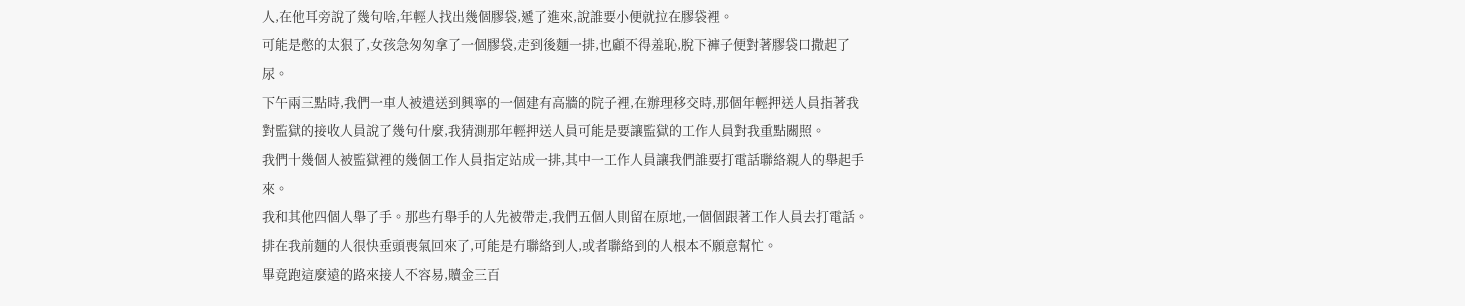人,在他耳旁說了幾句啥,年輕人找出幾個膠袋,遞了進來,說誰要小便就拉在膠袋裡。
可能是憋的太狠了,女孩急匆匆拿了一個膠袋,走到後麵一排,也顧不得羞恥,脫下褲子便對著膠袋口撒起了尿。
下午兩三點時,我們一車人被遣送到興寧的一個建有高牆的院子裡,在辦理移交時,那個年輕押送人員指著我對監獄的接收人員說了幾句什麼,我猜測那年輕押送人員可能是要讓監獄的工作人員對我重點關照。
我們十幾個人被監獄裡的幾個工作人員指定站成一排,其中一工作人員讓我們誰要打電話聯絡親人的舉起手來。
我和其他四個人舉了手。那些冇舉手的人先被帶走,我們五個人則留在原地,一個個跟著工作人員去打電話。
排在我前麵的人很快垂頭喪氣回來了,可能是冇聯絡到人,或者聯絡到的人根本不願意幫忙。
畢竟跑這麼遠的路來接人不容易,贖金三百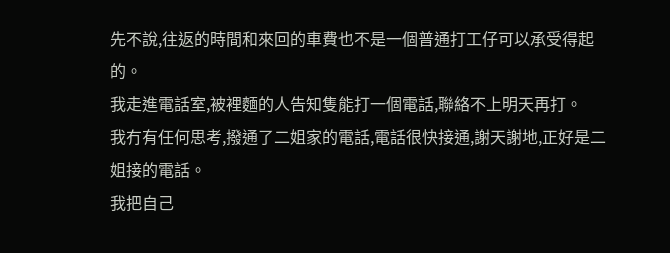先不說,往返的時間和來回的車費也不是一個普通打工仔可以承受得起的。
我走進電話室,被裡麵的人告知隻能打一個電話,聯絡不上明天再打。
我冇有任何思考,撥通了二姐家的電話,電話很快接通,謝天謝地,正好是二姐接的電話。
我把自己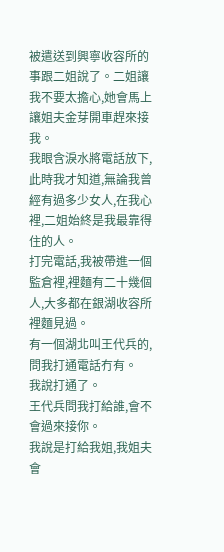被遣送到興寧收容所的事跟二姐說了。二姐讓我不要太擔心,她會馬上讓姐夫金芽開車趕來接我。
我眼含淚水將電話放下,此時我才知道,無論我曾經有過多少女人,在我心裡,二姐始終是我最靠得住的人。
打完電話,我被帶進一個監倉裡,裡麵有二十幾個人,大多都在銀湖收容所裡麵見過。
有一個湖北叫王代兵的,問我打通電話冇有。
我說打通了。
王代兵問我打給誰,會不會過來接你。
我說是打給我姐,我姐夫會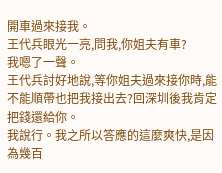開車過來接我。
王代兵眼光一亮,問我,你姐夫有車?
我嗯了一聲。
王代兵討好地說,等你姐夫過來接你時,能不能順帶也把我接出去?回深圳後我肯定把錢還給你。
我說行。我之所以答應的這麼爽快,是因為幾百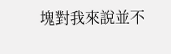塊對我來說並不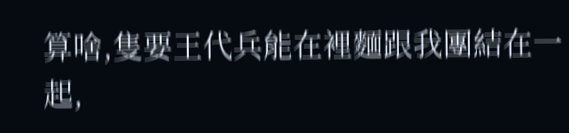算啥,隻要王代兵能在裡麵跟我團結在一起,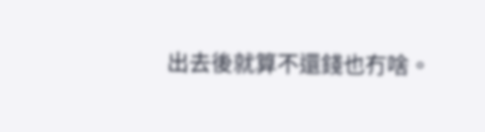出去後就算不還錢也冇啥。